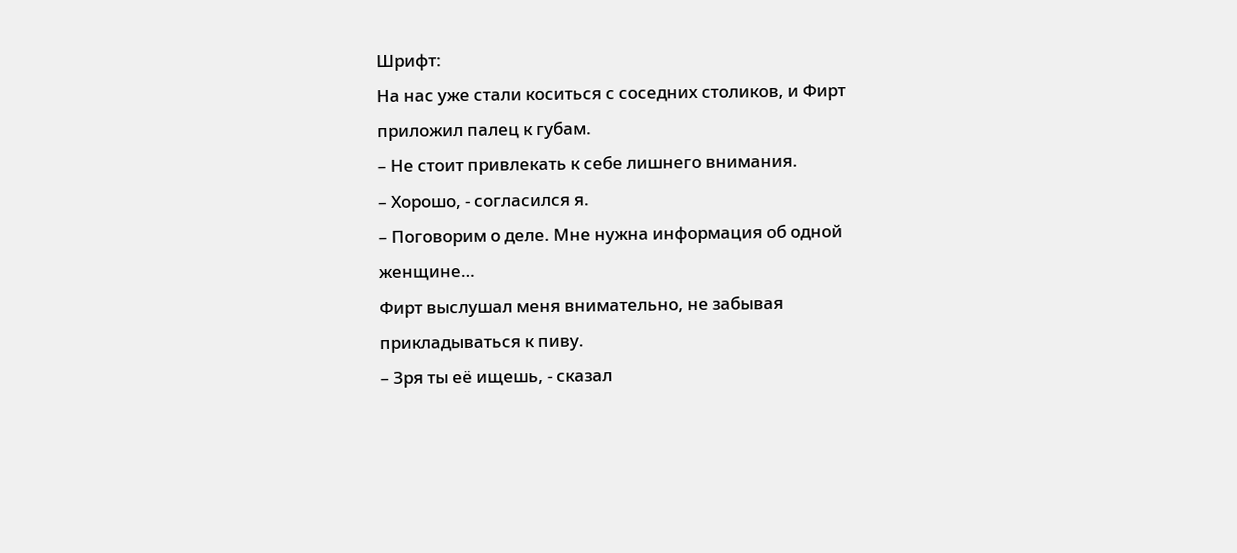Шрифт:
На нас уже стали коситься с соседних столиков, и Фирт приложил палец к губам.
– Не стоит привлекать к себе лишнего внимания.
– Хорошо, - согласился я.
– Поговорим о деле. Мне нужна информация об одной женщине…
Фирт выслушал меня внимательно, не забывая прикладываться к пиву.
– Зря ты её ищешь, - сказал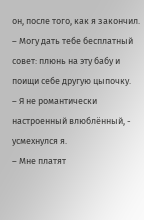он, после того, как я закончил.
– Могу дать тебе бесплатный совет: плюнь на эту бабу и поищи себе другую цыпочку.
– Я не романтически настроенный влюблённый, - усмехнулся я.
– Мне платят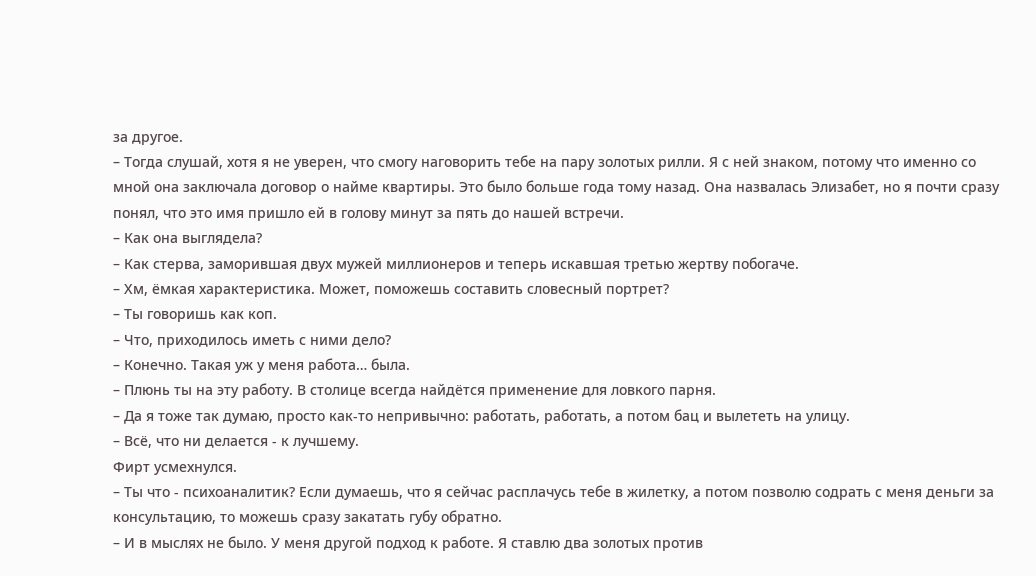за другое.
– Тогда слушай, хотя я не уверен, что смогу наговорить тебе на пару золотых рилли. Я с ней знаком, потому что именно со мной она заключала договор о найме квартиры. Это было больше года тому назад. Она назвалась Элизабет, но я почти сразу понял, что это имя пришло ей в голову минут за пять до нашей встречи.
– Как она выглядела?
– Как стерва, заморившая двух мужей миллионеров и теперь искавшая третью жертву побогаче.
– Хм, ёмкая характеристика. Может, поможешь составить словесный портрет?
– Ты говоришь как коп.
– Что, приходилось иметь с ними дело?
– Конечно. Такая уж у меня работа… была.
– Плюнь ты на эту работу. В столице всегда найдётся применение для ловкого парня.
– Да я тоже так думаю, просто как-то непривычно: работать, работать, а потом бац и вылететь на улицу.
– Всё, что ни делается - к лучшему.
Фирт усмехнулся.
– Ты что - психоаналитик? Если думаешь, что я сейчас расплачусь тебе в жилетку, а потом позволю содрать с меня деньги за консультацию, то можешь сразу закатать губу обратно.
– И в мыслях не было. У меня другой подход к работе. Я ставлю два золотых против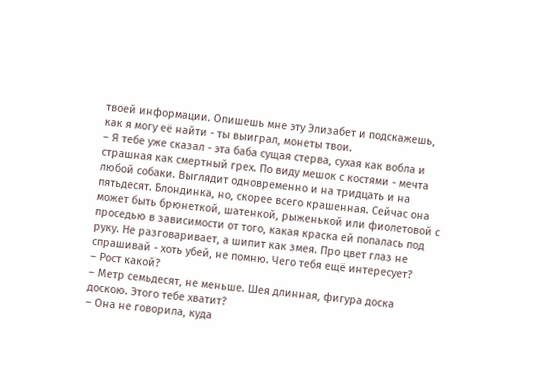твоей информации. Опишешь мне эту Элизабет и подскажешь, как я могу её найти - ты выиграл, монеты твои.
– Я тебе уже сказал - эта баба сущая стерва, сухая как вобла и страшная как смертный грех. По виду мешок с костями - мечта любой собаки. Выглядит одновременно и на тридцать и на пятьдесят. Блондинка, но, скорее всего крашенная. Сейчас она может быть брюнеткой, шатенкой, рыженькой или фиолетовой с проседью в зависимости от того, какая краска ей попалась под руку. Не разговаривает, а шипит как змея. Про цвет глаз не спрашивай - хоть убей, не помню. Чего тебя ещё интересует?
– Рост какой?
– Метр семьдесят, не меньше. Шея длинная, фигура доска доскою. Этого тебе хватит?
– Она не говорила, куда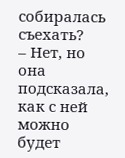собиралась съехать?
– Нет, но она подсказала, как с ней можно будет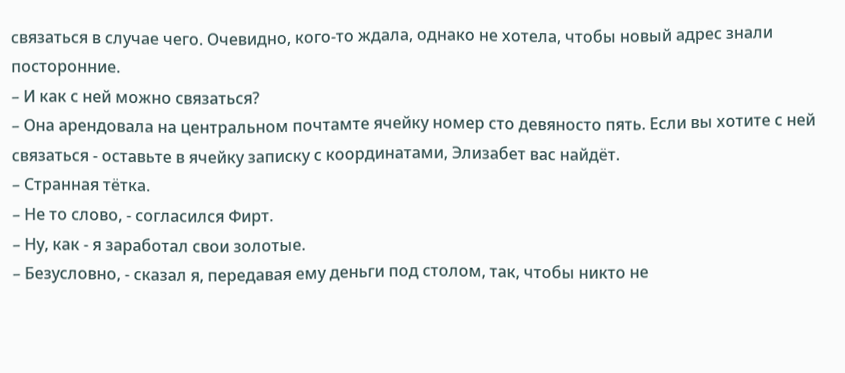связаться в случае чего. Очевидно, кого-то ждала, однако не хотела, чтобы новый адрес знали посторонние.
– И как с ней можно связаться?
– Она арендовала на центральном почтамте ячейку номер сто девяносто пять. Если вы хотите с ней связаться - оставьте в ячейку записку с координатами, Элизабет вас найдёт.
– Странная тётка.
– Не то слово, - согласился Фирт.
– Ну, как - я заработал свои золотые.
– Безусловно, - сказал я, передавая ему деньги под столом, так, чтобы никто не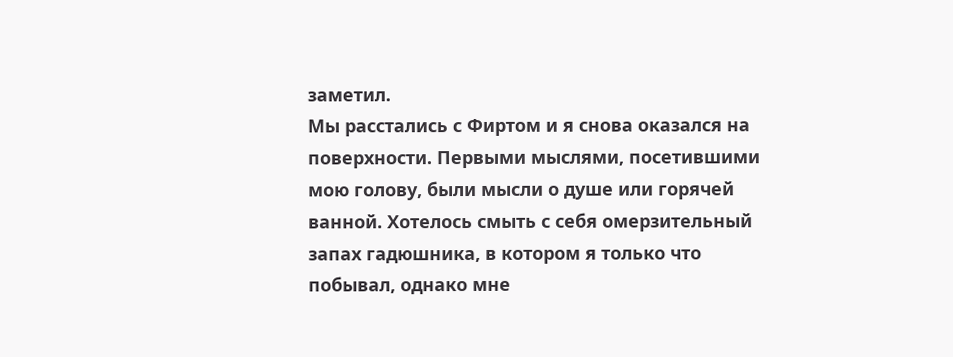заметил.
Мы расстались с Фиртом и я снова оказался на поверхности. Первыми мыслями, посетившими мою голову, были мысли о душе или горячей ванной. Хотелось смыть с себя омерзительный запах гадюшника, в котором я только что побывал, однако мне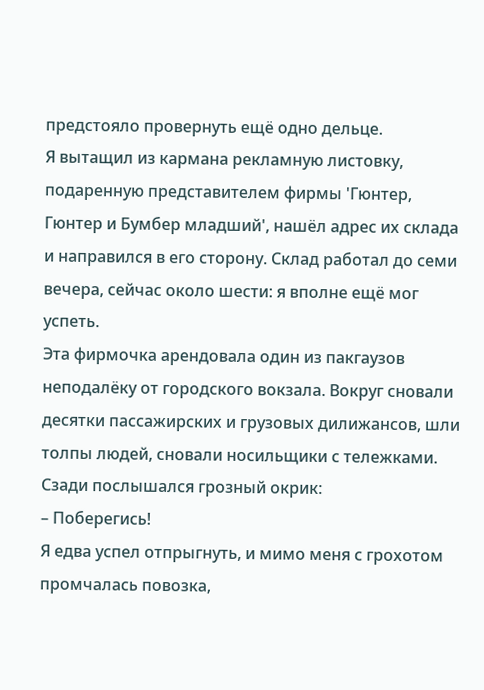предстояло провернуть ещё одно дельце.
Я вытащил из кармана рекламную листовку, подаренную представителем фирмы 'Гюнтер, Гюнтер и Бумбер младший', нашёл адрес их склада и направился в его сторону. Склад работал до семи вечера, сейчас около шести: я вполне ещё мог успеть.
Эта фирмочка арендовала один из пакгаузов неподалёку от городского вокзала. Вокруг сновали десятки пассажирских и грузовых дилижансов, шли толпы людей, сновали носильщики с тележками.
Сзади послышался грозный окрик:
– Поберегись!
Я едва успел отпрыгнуть, и мимо меня с грохотом промчалась повозка,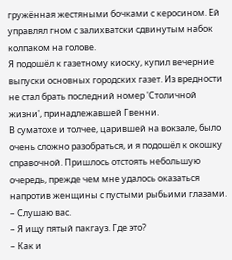гружённая жестяными бочками с керосином. Ей управлял гном с залихватски сдвинутым набок колпаком на голове.
Я подошёл к газетному киоску, купил вечерние выпуски основных городских газет. Из вредности не стал брать последний номер 'Столичной жизни', принадлежавшей Гвенни.
В суматохе и толчее, царившей на вокзале, было очень сложно разобраться, и я подошёл к окошку справочной. Пришлось отстоять небольшую очередь, прежде чем мне удалось оказаться напротив женщины с пустыми рыбьими глазами.
– Слушаю вас.
– Я ищу пятый пакгауз. Где это?
– Как и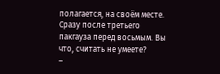полагается, на своём месте. Сразу после третьего пакгауза перед восьмым. Вы что, считать не умеете?
–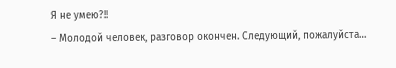Я не умею?!!
– Молодой человек, разговор окончен. Следующий, пожалуйста…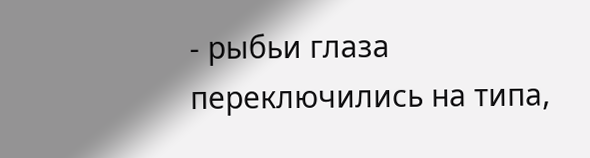- рыбьи глаза переключились на типа,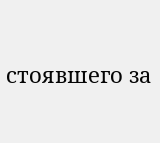стоявшего за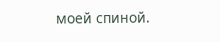моей спиной.